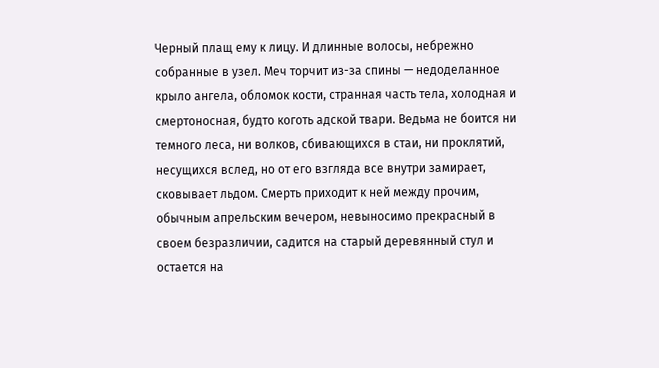Черный плащ ему к лицу. И длинные волосы, небрежно собранные в узел. Меч торчит из-за спины — недоделанное крыло ангела, обломок кости, странная часть тела, холодная и смертоносная, будто коготь адской твари. Ведьма не боится ни темного леса, ни волков, сбивающихся в стаи, ни проклятий, несущихся вслед, но от его взгляда все внутри замирает, сковывает льдом. Смерть приходит к ней между прочим, обычным апрельским вечером, невыносимо прекрасный в своем безразличии, садится на старый деревянный стул и остается на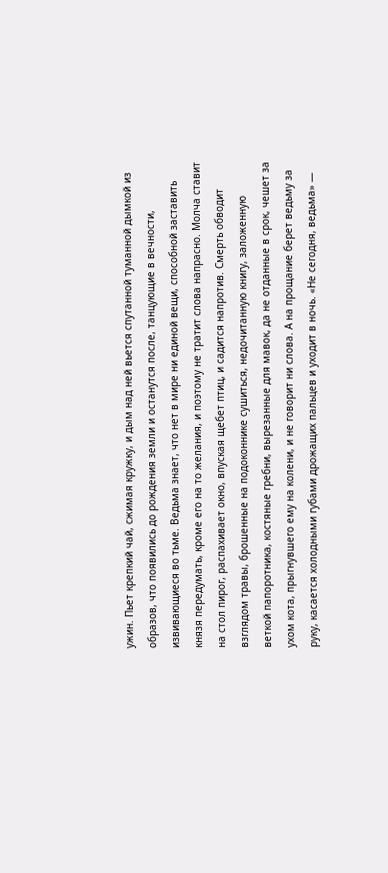ужин. Пьет крепкий чай, сжимая кружку, и дым над ней вьется спутанной туманной дымкой из образов, что появились до рождения земли и останутся после, танцующие в вечности, извивающиеся во тьме. Ведьма знает, что нет в мире ни единой вещи, способной заставить князя передумать, кроме его на то желания, и поэтому не тратит слова напрасно. Молча ставит на стол пирог, распахивает окно, впуская щебет птиц, и садится напротив. Смерть обводит взглядом травы, брошенные на подоконнике сушиться, недочитанную книгу, заложенную веткой папоротника, костяные гребни, вырезанные для мавок, да не отданные в срок, чешет за ухом кота, прыгнувшего ему на колени, и не говорит ни слова. А на прощание берет ведьму за руку, касается холодными губами дрожащих пальцев и уходит в ночь. «Не сегодня, ведьма» —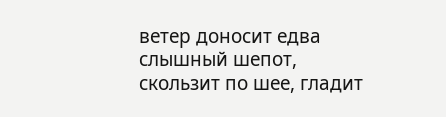ветер доносит едва слышный шепот, скользит по шее, гладит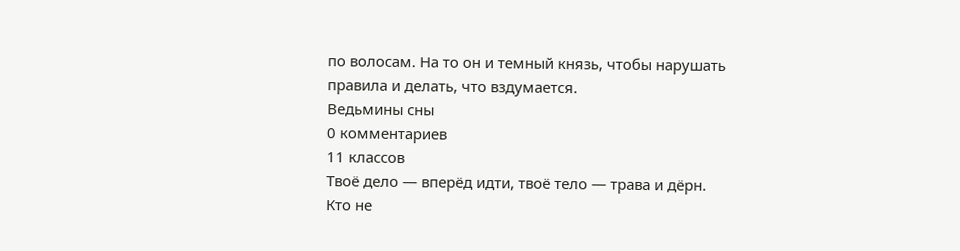по волосам. На то он и темный князь, чтобы нарушать правила и делать, что вздумается.
Ведьмины сны
0 комментариев
11 классов
Твоё дело — вперёд идти, твоё тело — трава и дёрн.
Кто не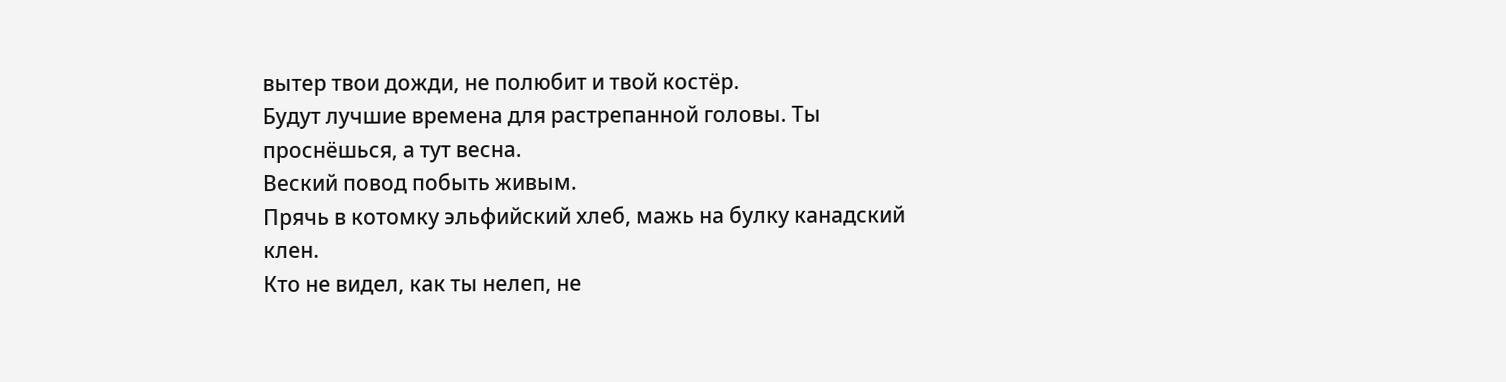вытер твои дожди, не полюбит и твой костёр.
Будут лучшие времена для растрепанной головы. Ты проснёшься, а тут весна.
Веский повод побыть живым.
Прячь в котомку эльфийский хлеб, мажь на булку канадский клен.
Кто не видел, как ты нелеп, не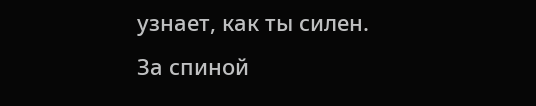узнает, как ты силен.
За спиной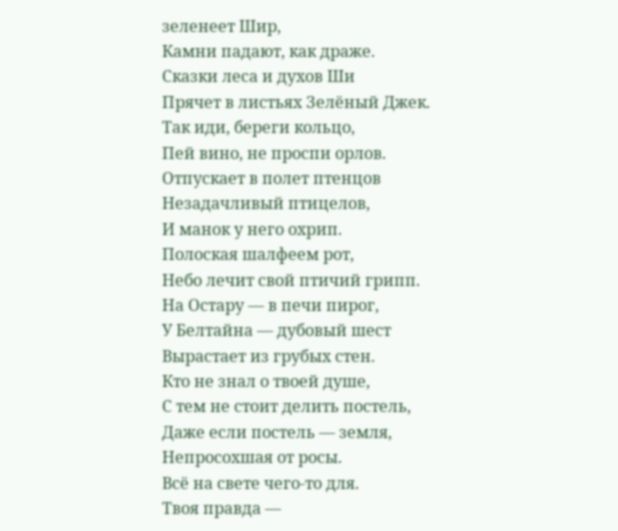зеленеет Шир,
Камни падают, как драже.
Сказки леса и духов Ши
Прячет в листьях Зелёный Джек.
Так иди, береги кольцо,
Пей вино, не проспи орлов.
Отпускает в полет птенцов
Незадачливый птицелов,
И манок у него охрип.
Полоская шалфеем рот,
Небо лечит свой птичий грипп.
На Остару — в печи пирог,
У Белтайна — дубовый шест
Вырастает из грубых стен.
Кто не знал о твоей душе,
С тем не стоит делить постель,
Даже если постель — земля,
Непросохшая от росы.
Всё на свете чего-то для.
Твоя правда —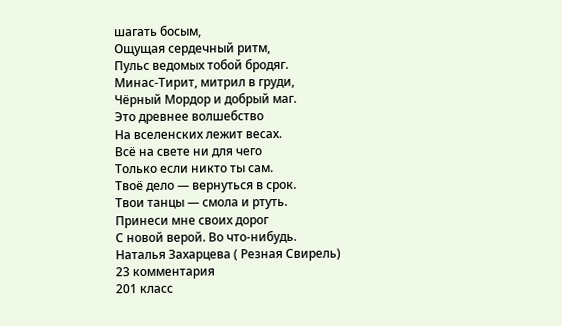шагать босым,
Ощущая сердечный ритм,
Пульс ведомых тобой бродяг.
Минас-Тирит, митрил в груди,
Чёрный Мордор и добрый маг.
Это древнее волшебство
На вселенских лежит весах.
Всё на свете ни для чего
Только если никто ты сам.
Твоё дело — вернуться в срок.
Твои танцы — смола и ртуть.
Принеси мне своих дорог
С новой верой. Во что-нибудь.
Наталья Захарцева ( Резная Свирель)
23 комментария
201 класс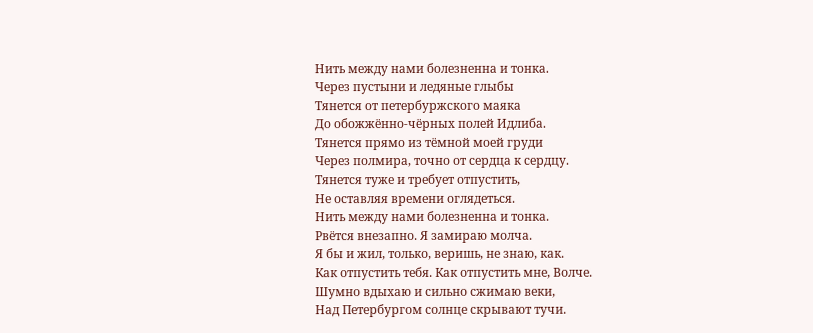Нить между нами болезненна и тонка.
Через пустыни и ледяные глыбы
Тянется от петербуржского маяка
До обожжённо-чёрных полей Идлиба.
Тянется прямо из тёмной моей груди
Через полмира, точно от сердца к сердцу.
Тянется туже и требует отпустить,
Не оставляя времени оглядеться.
Нить между нами болезненна и тонка.
Рвётся внезапно. Я замираю молча.
Я бы и жил, только, веришь, не знаю, как.
Как отпустить тебя. Как отпустить мне, Волче.
Шумно вдыхаю и сильно сжимаю веки,
Над Петербургом солнце скрывают тучи.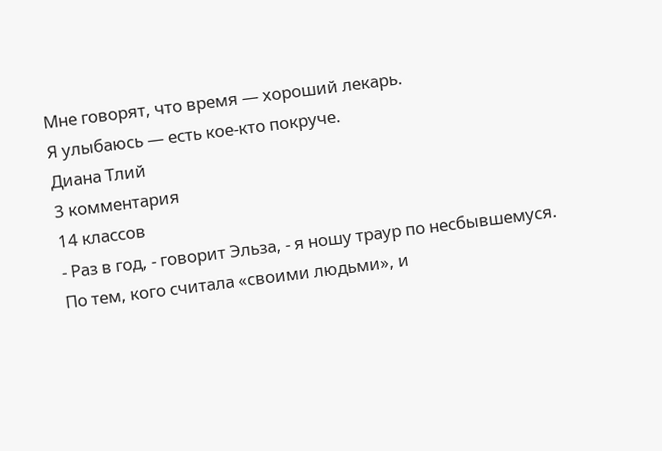Мне говорят, что время — хороший лекарь.
Я улыбаюсь — есть кое-кто покруче.
Диана Тлий
3 комментария
14 классов
- Раз в год, - говорит Эльза, - я ношу траур по несбывшемуся.
По тем, кого считала «своими людьми», и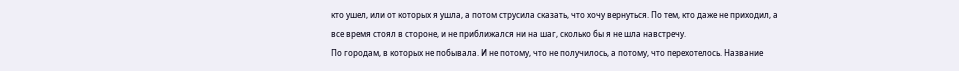кто ушел, или от которых я ушла, а потом струсила сказать, что хочу вернуться. По тем, кто даже не приходил, а все время стоял в стороне, и не приближался ни на шаг, сколько бы я не шла навстречу.
По городам, в которых не побывала. И не потому, что не получилось, а потому, что перехотелось. Название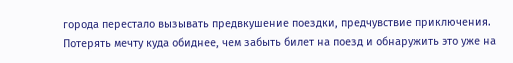города перестало вызывать предвкушение поездки, предчувствие приключения. Потерять мечту куда обиднее, чем забыть билет на поезд и обнаружить это уже на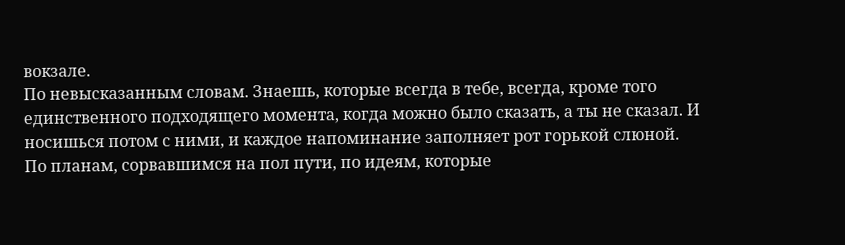вокзале.
По невысказанным словам. Знаешь, которые всегда в тебе, всегда, кроме того единственного подходящего момента, когда можно было сказать, а ты не сказал. И носишься потом с ними, и каждое напоминание заполняет рот горькой слюной.
По планам, сорвавшимся на пол пути, по идеям, которые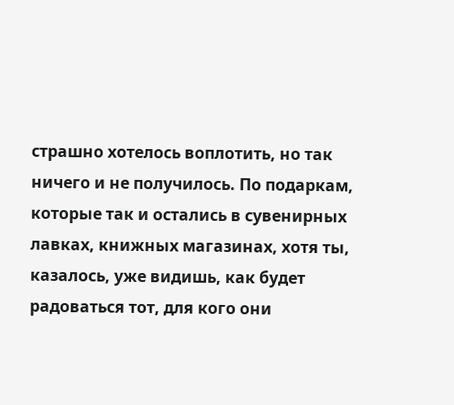страшно хотелось воплотить, но так ничего и не получилось. По подаркам, которые так и остались в сувенирных лавках, книжных магазинах, хотя ты, казалось, уже видишь, как будет радоваться тот, для кого они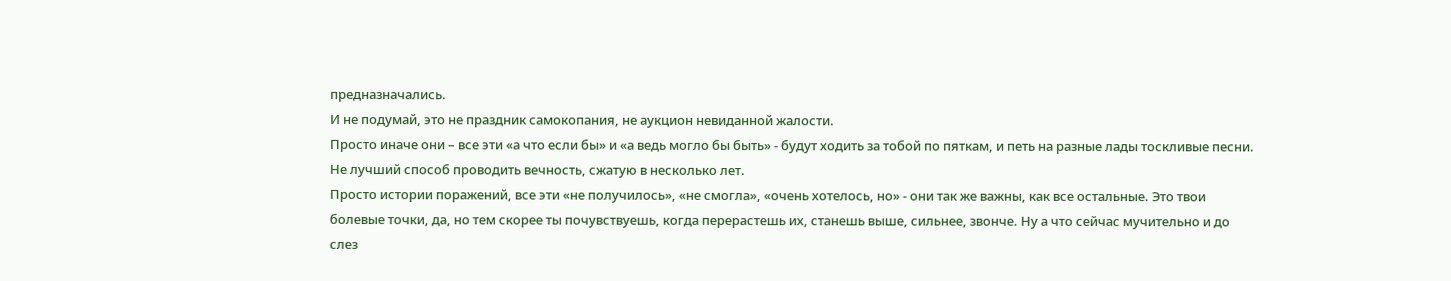предназначались.
И не подумай, это не праздник самокопания, не аукцион невиданной жалости.
Просто иначе они – все эти «а что если бы» и «а ведь могло бы быть» - будут ходить за тобой по пяткам, и петь на разные лады тоскливые песни. Не лучший способ проводить вечность, сжатую в несколько лет.
Просто истории поражений, все эти «не получилось», «не смогла», «очень хотелось, но» - они так же важны, как все остальные. Это твои болевые точки, да, но тем скорее ты почувствуешь, когда перерастешь их, станешь выше, сильнее, звонче. Ну а что сейчас мучительно и до слез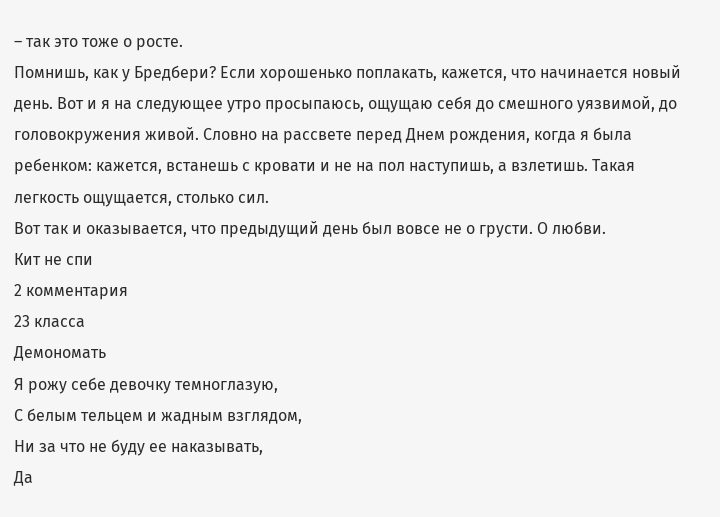– так это тоже о росте.
Помнишь, как у Бредбери? Если хорошенько поплакать, кажется, что начинается новый день. Вот и я на следующее утро просыпаюсь, ощущаю себя до смешного уязвимой, до головокружения живой. Словно на рассвете перед Днем рождения, когда я была ребенком: кажется, встанешь с кровати и не на пол наступишь, а взлетишь. Такая легкость ощущается, столько сил.
Вот так и оказывается, что предыдущий день был вовсе не о грусти. О любви.
Кит не спи
2 комментария
23 класса
Демономать
Я рожу себе девочку темноглазую,
С белым тельцем и жадным взглядом,
Ни за что не буду ее наказывать,
Да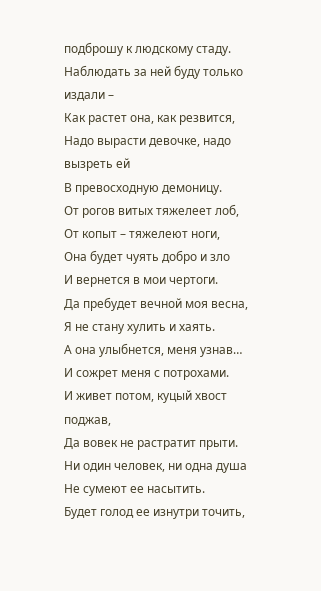подброшу к людскому стаду.
Наблюдать за ней буду только издали –
Как растет она, как резвится,
Надо вырасти девочке, надо вызреть ей
В превосходную демоницу.
От рогов витых тяжелеет лоб,
От копыт – тяжелеют ноги,
Она будет чуять добро и зло
И вернется в мои чертоги.
Да пребудет вечной моя весна,
Я не стану хулить и хаять.
А она улыбнется, меня узнав…
И сожрет меня с потрохами.
И живет потом, куцый хвост поджав,
Да вовек не растратит прыти.
Ни один человек, ни одна душа
Не сумеют ее насытить.
Будет голод ее изнутри точить,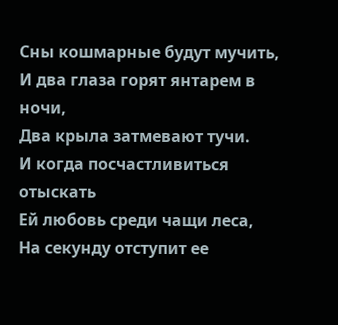Сны кошмарные будут мучить,
И два глаза горят янтарем в ночи,
Два крыла затмевают тучи.
И когда посчастливиться отыскать
Ей любовь среди чащи леса,
На секунду отступит ее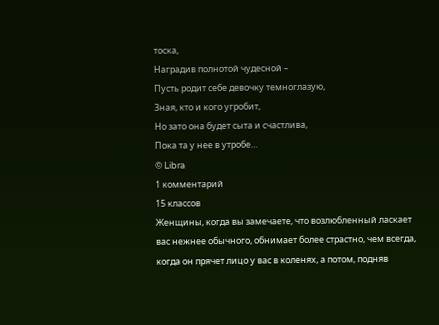тоска,
Наградив полнотой чудесной –
Пусть родит себе девочку темноглазую,
Зная, кто и кого угробит,
Но зато она будет сыта и счастлива,
Пока та у нее в утробе…
© Libra
1 комментарий
15 классов
Женщины, когда вы замечаете, что возлюбленный ласкает вас нежнее обычного, обнимает более страстно, чем всегда, когда он прячет лицо у вас в коленях, а потом, подняв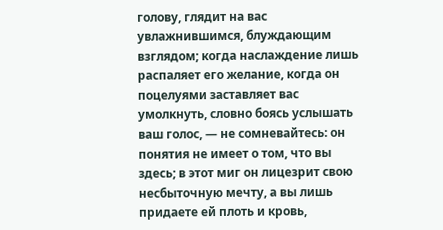голову, глядит на вас увлажнившимся, блуждающим взглядом; когда наслаждение лишь распаляет его желание, когда он поцелуями заставляет вас умолкнуть, словно боясь услышать ваш голос, — не сомневайтесь: он понятия не имеет о том, что вы здесь; в этот миг он лицезрит свою несбыточную мечту, а вы лишь придаете ей плоть и кровь,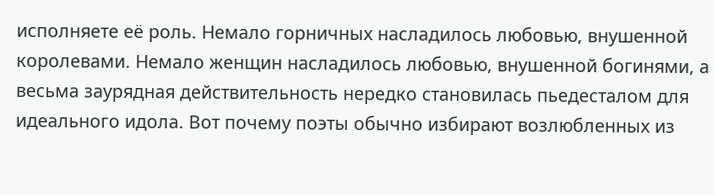исполняете её роль. Немало горничных насладилось любовью, внушенной королевами. Немало женщин насладилось любовью, внушенной богинями, а весьма заурядная действительность нередко становилась пьедесталом для идеального идола. Вот почему поэты обычно избирают возлюбленных из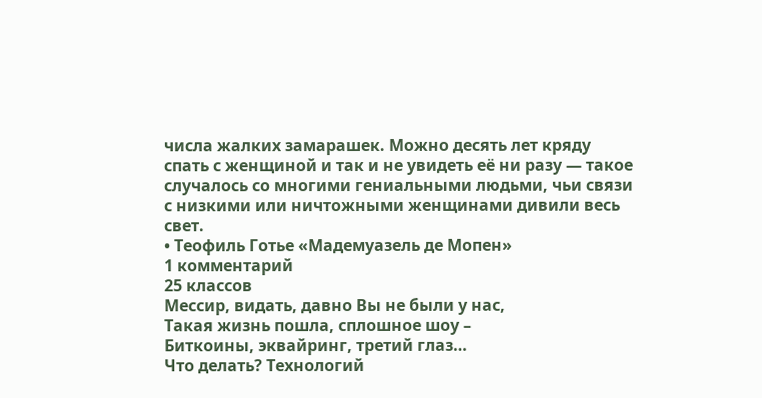числа жалких замарашек. Можно десять лет кряду спать с женщиной и так и не увидеть её ни разу — такое случалось со многими гениальными людьми, чьи связи с низкими или ничтожными женщинами дивили весь свет.
• Теофиль Готье «Мадемуазель де Мопен»
1 комментарий
25 классов
Мессир, видать, давно Вы не были у нас,
Такая жизнь пошла, сплошное шоу –
Биткоины, эквайринг, третий глаз…
Что делать? Технологий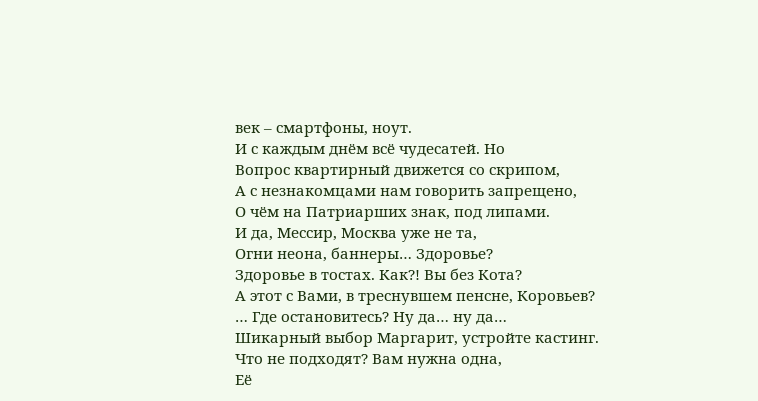век – смартфоны, ноут.
И с каждым днём всё чудесатей. Но
Вопрос квартирный движется со скрипом,
А с незнакомцами нам говорить запрещено,
О чём на Патриарших знак, под липами.
И да, Мессир, Москва уже не та,
Огни неона, баннеры… Здоровье?
Здоровье в тостах. Как?! Вы без Кота?
А этот с Вами, в треснувшем пенсне, Коровьев?
… Где остановитесь? Ну да… ну да…
Шикарный выбор Маргарит, устройте кастинг.
Что не подходят? Вам нужна одна,
Её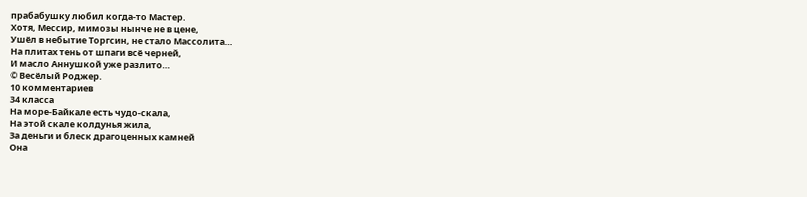прабабушку любил когда-то Мастер.
Хотя, Мессир, мимозы нынче не в цене,
Ушёл в небытие Торгсин, не стало Массолита…
На плитах тень от шпаги всё черней,
И масло Аннушкой уже разлито…
© Весёлый Роджер.
10 комментариев
34 класса
На море-Байкале есть чудо-скала,
На этой скале колдунья жила,
За деньги и блеск драгоценных камней
Она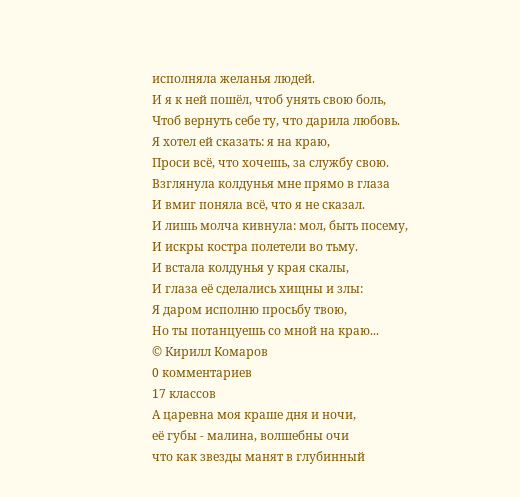исполняла желанья людей.
И я к ней пошёл, чтоб унять свою боль,
Чтоб вернуть себе ту, что дарила любовь.
Я хотел ей сказать: я на краю,
Проси всё, что хочешь, за службу свою.
Взглянула колдунья мне прямо в глаза
И вмиг поняла всё, что я не сказал.
И лишь молча кивнула: мол, быть посему,
И искры костра полетели во тьму.
И встала колдунья у края скалы,
И глаза её сделались хищны и злы:
Я даром исполню просьбу твою,
Но ты потанцуешь со мной на краю...
© Кирилл Комаров
0 комментариев
17 классов
А царевна моя краше дня и ночи,
её губы - малина, волшебны очи
что как звезды манят в глубинный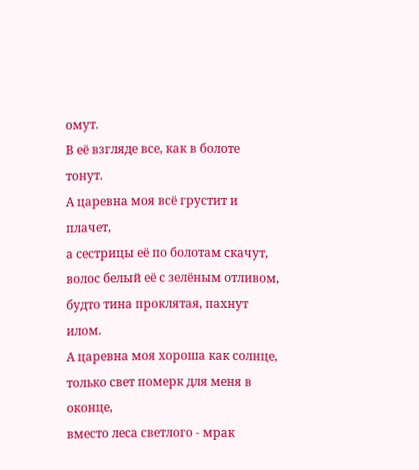омут.
В её взгляде все, как в болоте тонут.
А царевна моя всё грустит и плачет,
а сестрицы её по болотам скачут,
волос белый её с зелёным отливом,
будто тина проклятая, пахнут илом.
А царевна моя хороша как солнце,
только свет померк для меня в оконце,
вместо леса светлого - мрак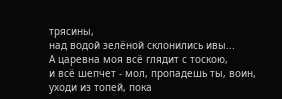трясины,
над водой зелёной склонились ивы...
А царевна моя всё глядит с тоскою,
и всё шепчет - мол, пропадешь ты, воин,
уходи из топей, пока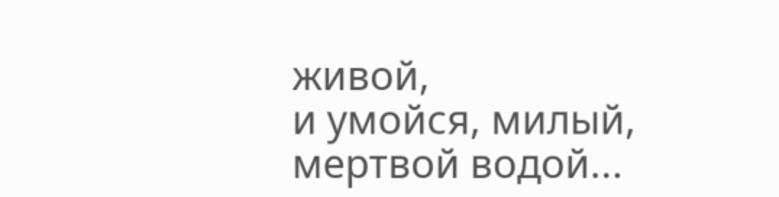живой,
и умойся, милый, мертвой водой...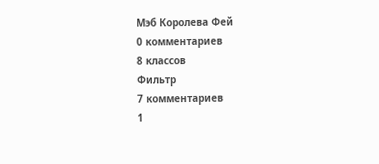Мэб Королева Фей
0 комментариев
8 классов
Фильтр
7 комментариев
1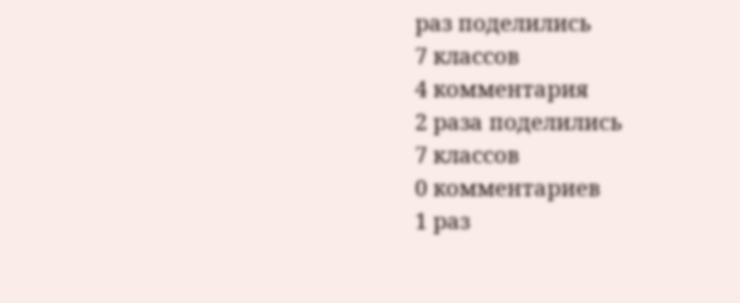раз поделились
7 классов
4 комментария
2 раза поделились
7 классов
0 комментариев
1 раз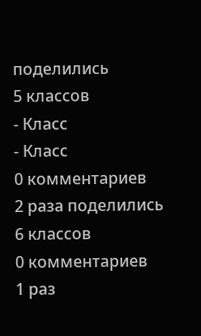поделились
5 классов
- Класс
- Класс
0 комментариев
2 раза поделились
6 классов
0 комментариев
1 раз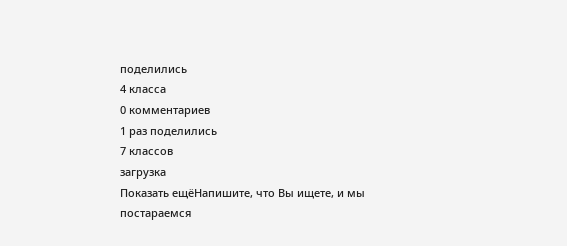поделились
4 класса
0 комментариев
1 раз поделились
7 классов
загрузка
Показать ещёНапишите, что Вы ищете, и мы постараемся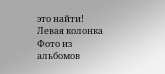это найти!
Левая колонка
Фото из альбомов